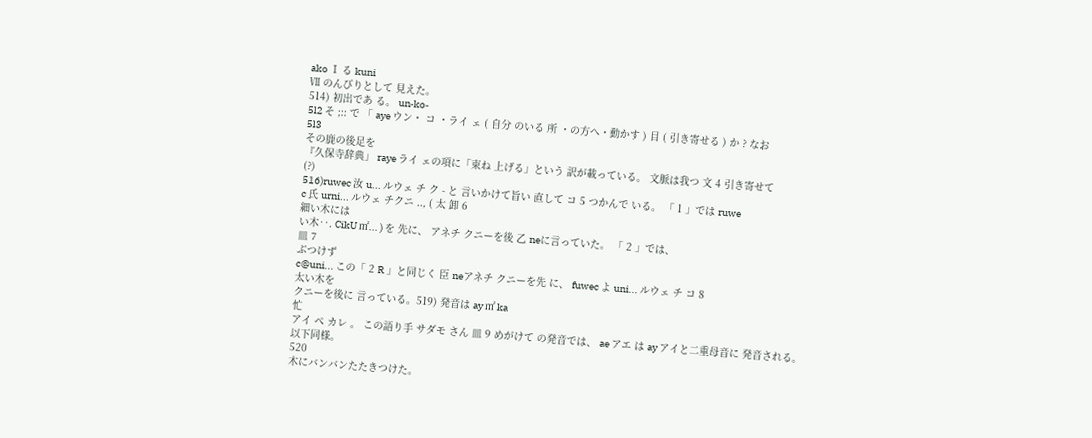ako Ⅰ る kuni
Ⅶ のんびりとして 見えた。
514) 初出であ る。 un‑ko‑
5l2 そ ;:: で 「 aye ウン・ コ ・ライ ェ ( 自分 のいる 所 ・の方へ・動かす ) 目 ( 引き寄せる ) か ? なお
5l3
その鹿の後足を
『久保寺辞典」 raye ライ ェの項に「束ね 上げる」という 訳が載っている。 文脈は我つ 文 4 引き寄せて
(?)
516)ruwec 汝 u... ルウェ チ ク ‑ と 言いかけて旨い 直して コ 5 つかんで いる。 「 1 」では ruwe
c 氏 urni... ルウェ チクニ .., ( 太 卸 6
細い木には
い木‥. CikU ㎡... ) を 先に、 アネチ クニーを後 乙 neに言っていた。 「 2 」では、
皿 7
ぶつけず
c@uni... この「 2 R 」と同じく 臣 neアネチ クニーを先 に、 fuwec よ uni... ルウェ チ コ 8
太い木を
クニーを後に 言っている。519) 発音は ay ㎡ ka
忙
アイ ペ カレ 。 この語り手 サダモ さん 皿 9 めがけて の発音では、 ae アエ は ay アイと二重母音に 発音される。
以下同様。
520
木にバンバンたたきつけた。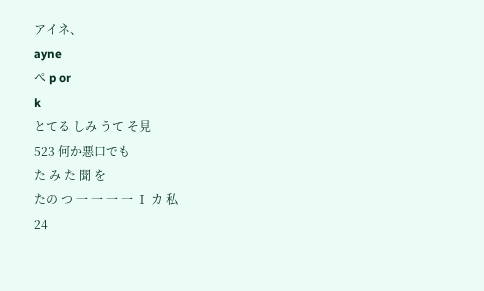アイネ、
ayne
ぺ p or
k
とてる しみ うて そ見
523 何か悪口でも
た み た 聞 を
たの つ 一 一 一 一 Ⅰ カ 私
24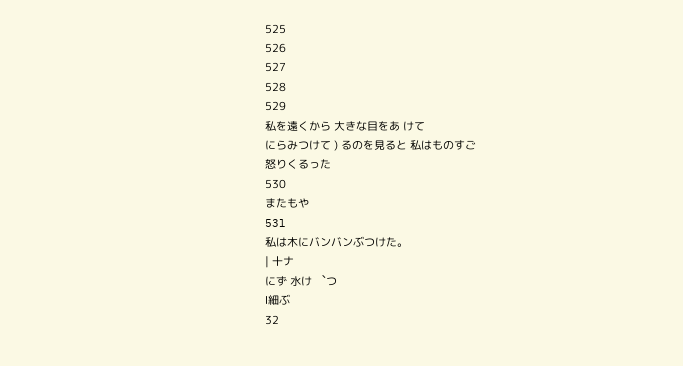525
526
527
528
529
私を遠くから 大きな目をあ けて
にらみつけて ) るのを見ると 私はものすご
怒りくるった
530
またもや
53l
私は木にバンバンぶつけた。
| 十ナ
にず 水け ︑つ
Ⅰ細ぶ
32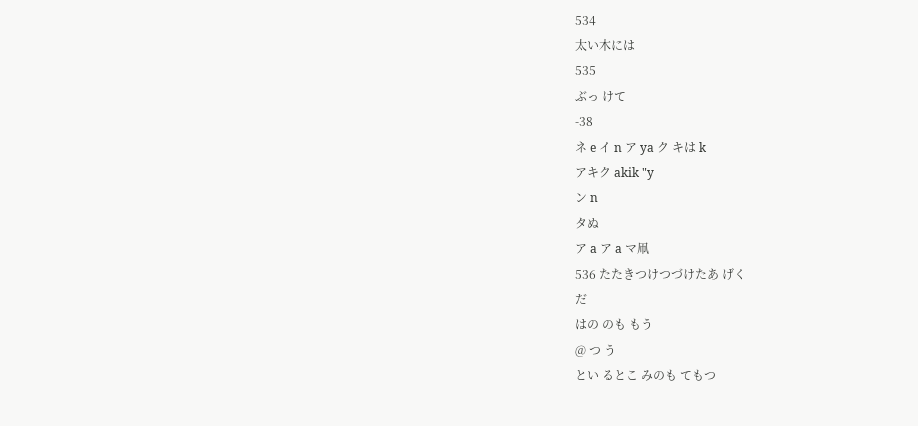534
太い木には
535
ぶっ けて
‑38
ネ e イ n ア ya ク キは k
アキク akik "y
ン n
タぬ
ア a ア a マ凧
536 たたきつけつづけたあ げく
だ
はの のも もう
@ つ う
とい るとこ みのも てもつ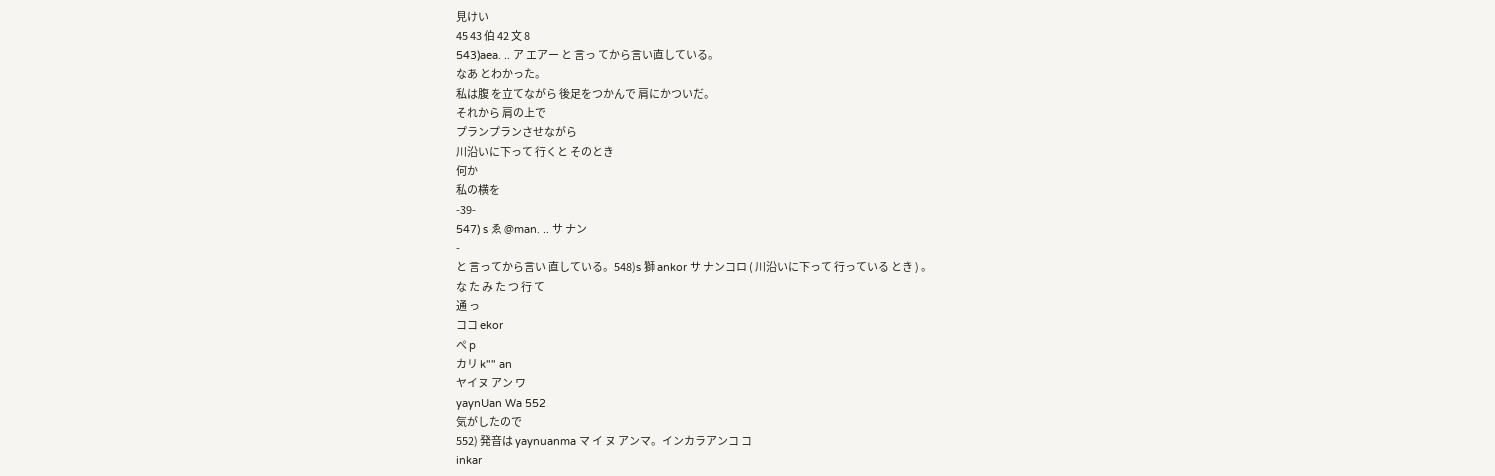見けい
45 43 伯 42 文 8
543)aea. ‥ ア エアー と 言っ てから言い直している。
なあ とわかった。
私は腹 を立てながら 後足をつかんで 肩にかついだ。
それから 肩の上で
プランプランさせながら
川沿いに下って 行くと そのとき
何か
私の横を
‑39‑
547) s ゑ @man. ‥ サ ナン
‑
と 言ってから言い 直している。548)s 獅 ankor サ ナンコロ ( 川沿いに下って 行っている とき ) 。
な た み た つ 行 て
通 っ
ココ ekor
ぺ p
カリ k"" an
ヤイヌ アン ワ
yaynUan Wa 552
気がしたので
552) 発音は yaynuanma マ イ ヌ アンマ。インカラアンコ コ
inkar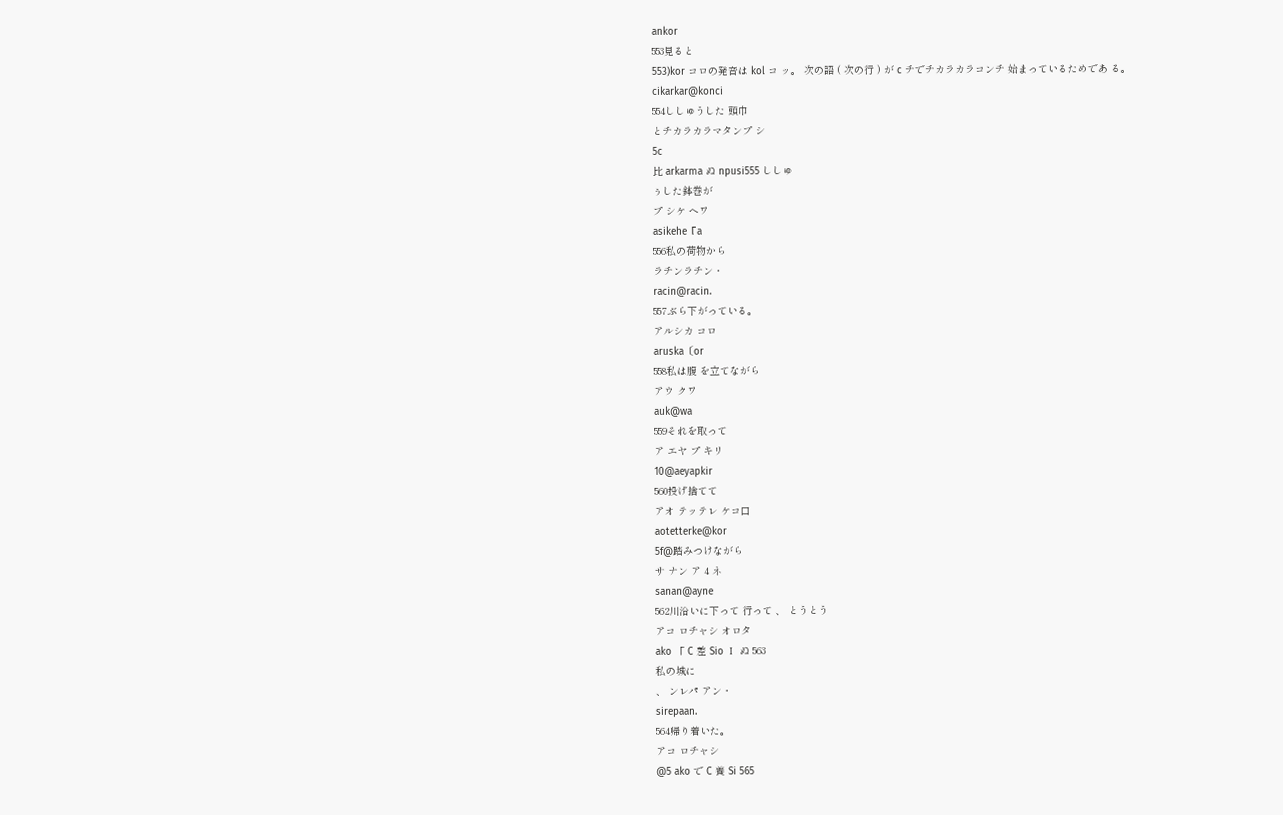ankor
553見ると
553)kor コロの発音は kol コ ッ。 次の語 ( 次の行 ) が c チでチカラカラコンチ 始まっているためであ る。
cikarkar@konci
554ししゅうした 頭巾
とチカラカラマタンプ シ
5c
比 arkarma ぬ npusi555 ししゅ
ぅした鉢巻が
プ シケ ヘワ
asikehe『a
556私の荷物から
ラチンラチン・
racin@racin.
557ぶら下がっている。
アルシカ コロ
aruska〔or
558私は腹 を立てながら
アウ クワ
auk@wa
559それを取って
ア エヤ プ キリ
10@aeyapkir
560投げ捨てて
アオ テッテレ ケコ口
aotetterke@kor
5f@踏みつけながら
サ ナン ア 4 ネ
sanan@ayne
562川沿いに下って 行って 、 とうとう
アコ ロチャシ オロタ
ako 「 C 差 Sio Ⅰ ぬ 563
私の城に
、 ンレパ アン・
sirepaan.
564帰り着いた。
アコ ロチャシ
@5 ako で C 養 Si 565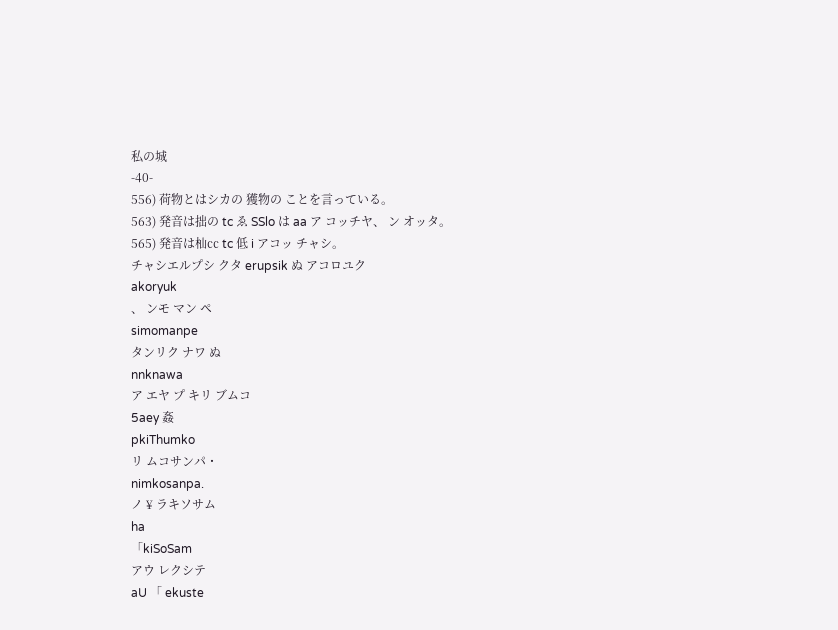私の城
‑40‑
556) 荷物とはシカの 獲物の ことを言っている。
563) 発音は拙の tc ゑ SSlo は aa ア コッチヤ、 ン オッタ。
565) 発音は杣㏄ tc 低 i アコッ チャシ。
チャシエルプシ クタ erupsik ぬ アコロユク
akoryuk
、 ンモ マン ペ
simomanpe
タンリク ナワ ぬ
nnknawa
ア エヤ プ キリ ブムコ
5aey 姦
pkiThumko
リ ムコサンパ・
nimkosanpa.
ノ ¥ ラキソサム
ha
「kiSoSam
アウ レクシテ
aU 「 ekuste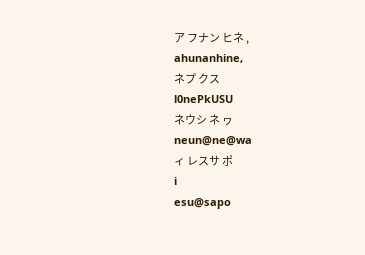ア フナン ヒネ ,
ahunanhine,
ネプ クス
l0nePkUSU
ネウシ ネ ヮ
neun@ne@wa
ィ レスサ ポ
i
esu@sapo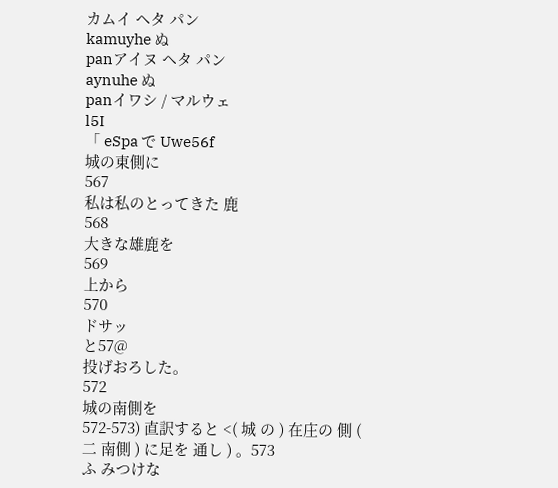カムイ ヘタ パン
kamuyhe ぬ
panアイヌ ヘタ パン
aynuhe ぬ
panイワシ / マルウェ
l5I
「 eSpa で Uwe56f
城の東側に
567
私は私のとってきた 鹿
568
大きな雄鹿を
569
上から
570
ドサッ
と57@
投げおろした。
572
城の南側を
572‑573) 直訳すると <( 城 の ) 在庄の 側 ( 二 南側 ) に足を 通し ) 。573
ふ みつけな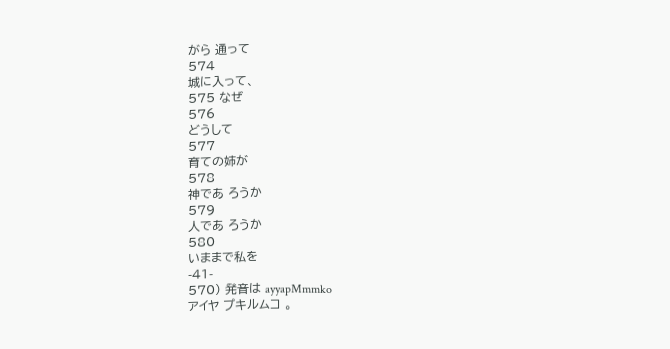がら 通って
574
城に入って、
575 なぜ
576
どうして
577
育ての姉が
578
神であ ろうか
579
人であ ろうか
580
いままで私を
‑41‑
570) 発音は ayyapMmmko
アイヤ プキルムコ 。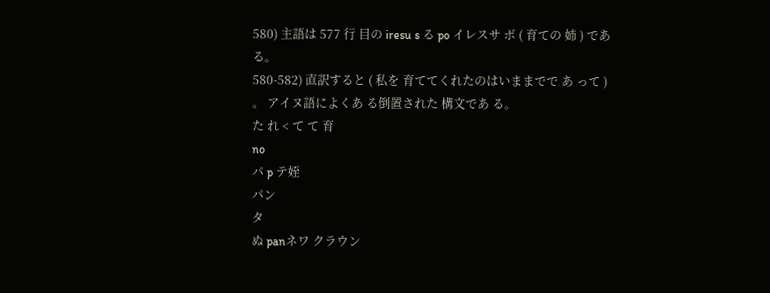580) 主語は 577 行 目の iresu s る po イレスサ ボ ( 育ての 姉 ) であ る。
580‑582) 直訳すると ( 私を 育ててくれたのはいままでで あ って ) 。 アイヌ語によくあ る倒置された 構文であ る。
た れ < て て 育
no
パ p テ姪
パン
タ
ぬ panネワ クラウン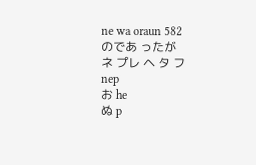ne wa oraun 582
のであ ったが
ネ プレ ヘ タ フ
nep
お he
ぬ p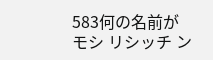583何の名前が
モシ リシッチ ン